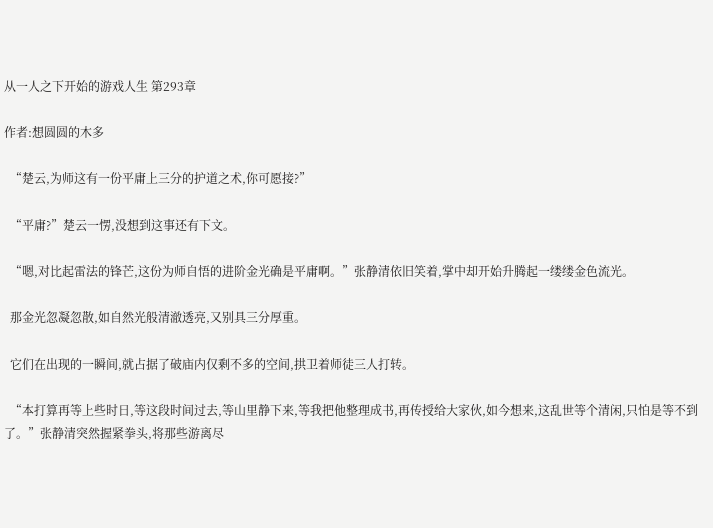从一人之下开始的游戏人生 第293章

作者:想圆圆的木多

  “楚云,为师这有一份平庸上三分的护道之术,你可愿接?”

  “平庸?”楚云一愣,没想到这事还有下文。

  “嗯,对比起雷法的锋芒,这份为师自悟的进阶金光确是平庸啊。”张静清依旧笑着,掌中却开始升腾起一缕缕金色流光。

  那金光忽凝忽散,如自然光般清澈透亮,又别具三分厚重。

  它们在出现的一瞬间,就占据了破庙内仅剩不多的空间,拱卫着师徒三人打转。

  “本打算再等上些时日,等这段时间过去,等山里静下来,等我把他整理成书,再传授给大家伙,如今想来,这乱世等个清闲,只怕是等不到了。”张静清突然握紧拳头,将那些游离尽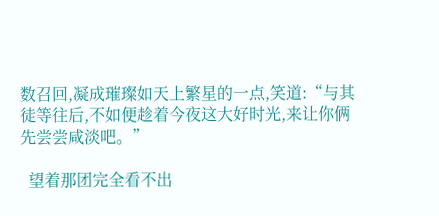数召回,凝成璀璨如天上繁星的一点,笑道:“与其徒等往后,不如便趁着今夜这大好时光,来让你俩先尝尝咸淡吧。”

  望着那团完全看不出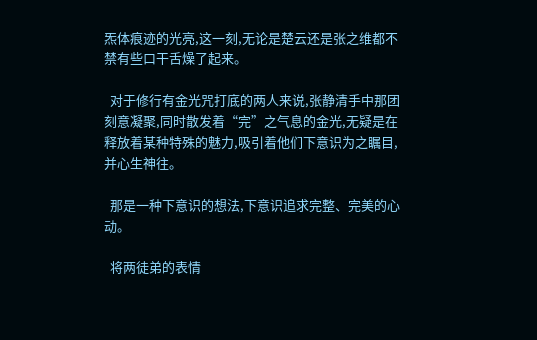炁体痕迹的光亮,这一刻,无论是楚云还是张之维都不禁有些口干舌燥了起来。

  对于修行有金光咒打底的两人来说,张静清手中那团刻意凝聚,同时散发着“完”之气息的金光,无疑是在释放着某种特殊的魅力,吸引着他们下意识为之瞩目,并心生神往。

  那是一种下意识的想法,下意识追求完整、完美的心动。

  将两徒弟的表情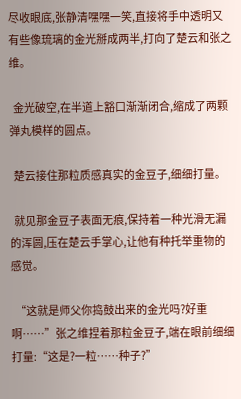尽收眼底,张静清嘿嘿一笑,直接将手中透明又有些像琉璃的金光掰成两半,打向了楚云和张之维。

  金光破空,在半道上豁口渐渐闭合,缩成了两颗弹丸模样的圆点。

  楚云接住那粒质感真实的金豆子,细细打量。

  就见那金豆子表面无痕,保持着一种光滑无漏的浑圆,压在楚云手掌心,让他有种托举重物的感觉。

  “这就是师父你捣鼓出来的金光吗?好重啊……”张之维捏着那粒金豆子,端在眼前细细打量:“这是?一粒……种子?”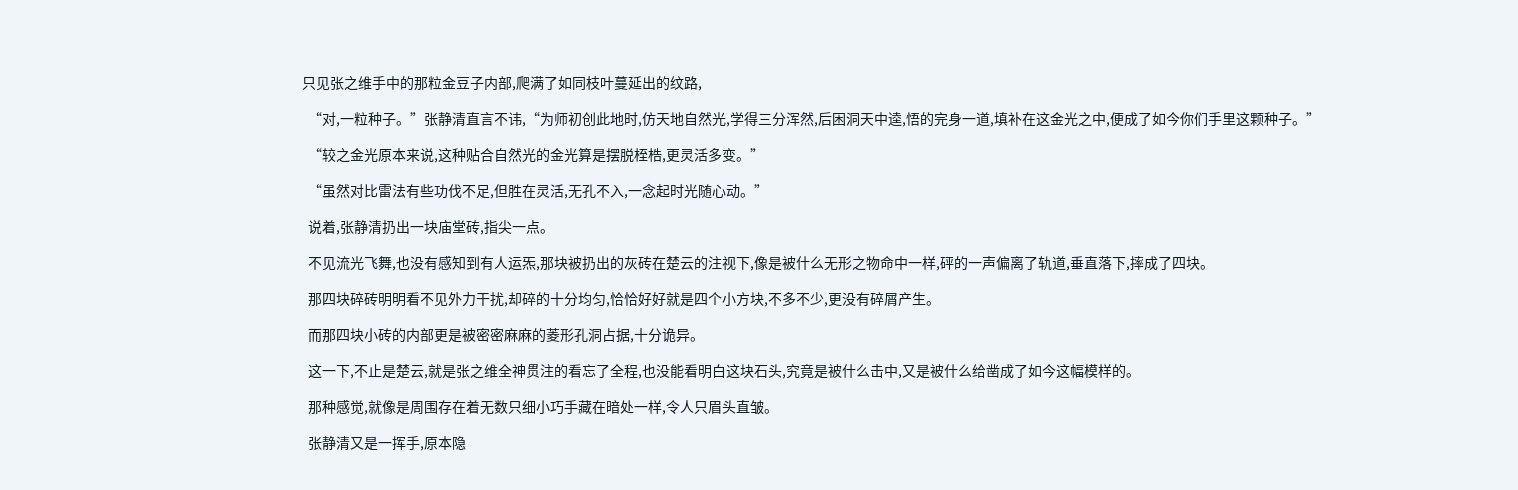只见张之维手中的那粒金豆子内部,爬满了如同枝叶蔓延出的纹路,

  “对,一粒种子。”张静清直言不讳,“为师初创此地时,仿天地自然光,学得三分浑然,后困洞天中逵,悟的完身一道,填补在这金光之中,便成了如今你们手里这颗种子。”

  “较之金光原本来说,这种贴合自然光的金光算是摆脱桎梏,更灵活多变。”

  “虽然对比雷法有些功伐不足,但胜在灵活,无孔不入,一念起时光随心动。”

  说着,张静清扔出一块庙堂砖,指尖一点。

  不见流光飞舞,也没有感知到有人运炁,那块被扔出的灰砖在楚云的注视下,像是被什么无形之物命中一样,砰的一声偏离了轨道,垂直落下,摔成了四块。

  那四块碎砖明明看不见外力干扰,却碎的十分均匀,恰恰好好就是四个小方块,不多不少,更没有碎屑产生。

  而那四块小砖的内部更是被密密麻麻的菱形孔洞占据,十分诡异。

  这一下,不止是楚云,就是张之维全神贯注的看忘了全程,也没能看明白这块石头,究竟是被什么击中,又是被什么给凿成了如今这幅模样的。

  那种感觉,就像是周围存在着无数只细小巧手藏在暗处一样,令人只眉头直皱。

  张静清又是一挥手,原本隐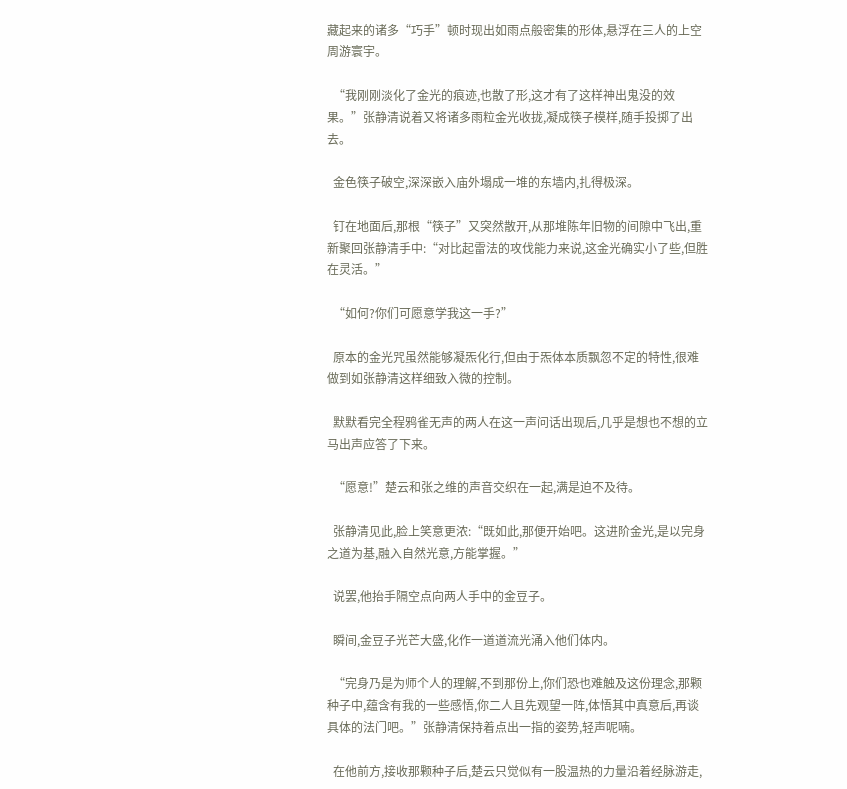藏起来的诸多“巧手”顿时现出如雨点般密集的形体,悬浮在三人的上空周游寰宇。

  “我刚刚淡化了金光的痕迹,也散了形,这才有了这样神出鬼没的效果。”张静清说着又将诸多雨粒金光收拢,凝成筷子模样,随手投掷了出去。

  金色筷子破空,深深嵌入庙外塌成一堆的东墙内,扎得极深。

  钉在地面后,那根“筷子”又突然散开,从那堆陈年旧物的间隙中飞出,重新聚回张静清手中:“对比起雷法的攻伐能力来说,这金光确实小了些,但胜在灵活。”

  “如何?你们可愿意学我这一手?”

  原本的金光咒虽然能够凝炁化行,但由于炁体本质飘忽不定的特性,很难做到如张静清这样细致入微的控制。

  默默看完全程鸦雀无声的两人在这一声问话出现后,几乎是想也不想的立马出声应答了下来。

  “愿意!”楚云和张之维的声音交织在一起,满是迫不及待。

  张静清见此,脸上笑意更浓:“既如此,那便开始吧。这进阶金光,是以完身之道为基,融入自然光意,方能掌握。”

  说罢,他抬手隔空点向两人手中的金豆子。

  瞬间,金豆子光芒大盛,化作一道道流光涌入他们体内。

  “完身乃是为师个人的理解,不到那份上,你们恐也难触及这份理念,那颗种子中,蕴含有我的一些感悟,你二人且先观望一阵,体悟其中真意后,再谈具体的法门吧。”张静清保持着点出一指的姿势,轻声呢喃。

  在他前方,接收那颗种子后,楚云只觉似有一股温热的力量沿着经脉游走,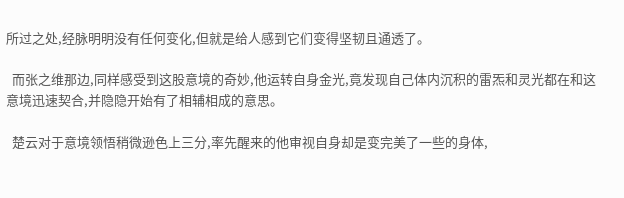所过之处,经脉明明没有任何变化,但就是给人感到它们变得坚韧且通透了。

  而张之维那边,同样感受到这股意境的奇妙,他运转自身金光,竟发现自己体内沉积的雷炁和灵光都在和这意境迅速契合,并隐隐开始有了相辅相成的意思。

  楚云对于意境领悟稍微逊色上三分,率先醒来的他审视自身却是变完美了一些的身体,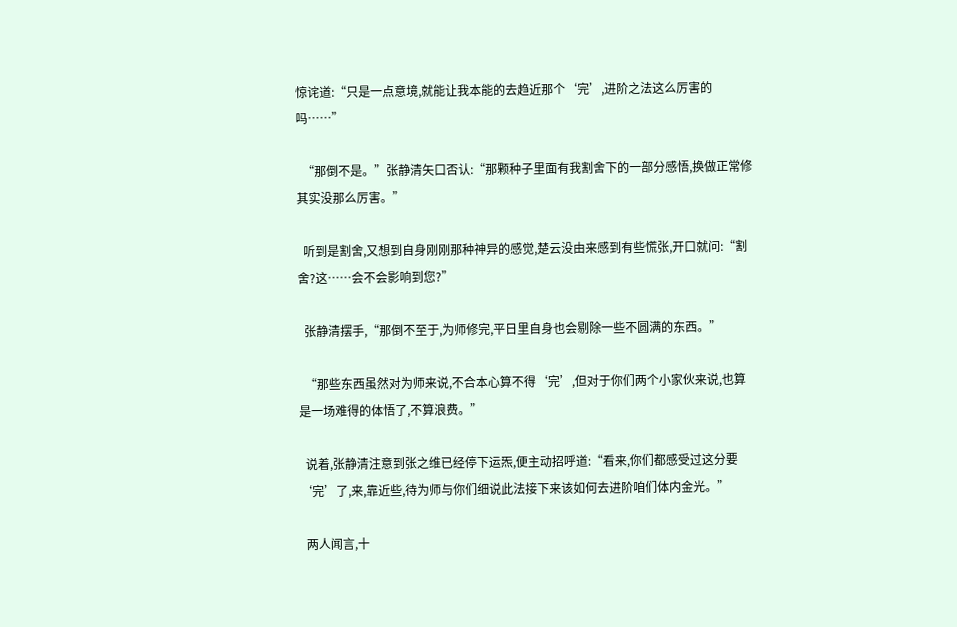惊诧道:“只是一点意境,就能让我本能的去趋近那个‘完’,进阶之法这么厉害的吗……”

  “那倒不是。”张静清矢口否认:“那颗种子里面有我割舍下的一部分感悟,换做正常修其实没那么厉害。”

  听到是割舍,又想到自身刚刚那种神异的感觉,楚云没由来感到有些慌张,开口就问:“割舍?这……会不会影响到您?”

  张静清摆手,“那倒不至于,为师修完,平日里自身也会剔除一些不圆满的东西。”

  “那些东西虽然对为师来说,不合本心算不得‘完’,但对于你们两个小家伙来说,也算是一场难得的体悟了,不算浪费。”

  说着,张静清注意到张之维已经停下运炁,便主动招呼道:“看来,你们都感受过这分要‘完’了,来,靠近些,待为师与你们细说此法接下来该如何去进阶咱们体内金光。”

  两人闻言,十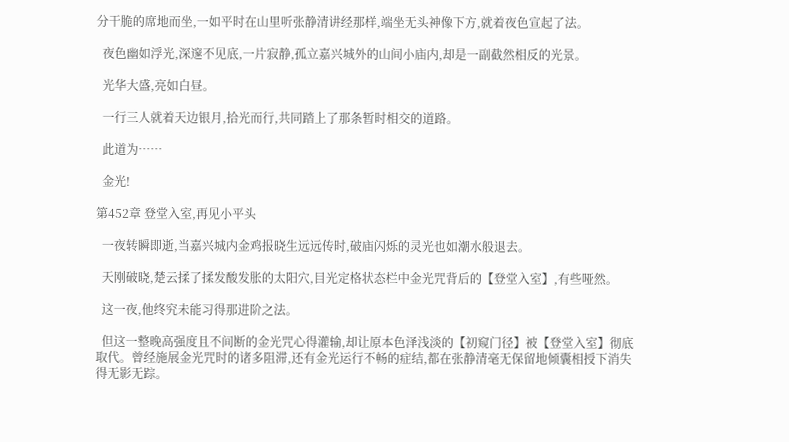分干脆的席地而坐,一如平时在山里听张静清讲经那样,端坐无头神像下方,就着夜色宣起了法。

  夜色幽如浮光,深邃不见底,一片寂静,孤立嘉兴城外的山间小庙内,却是一副截然相反的光景。

  光华大盛,亮如白昼。

  一行三人就着天边银月,拾光而行,共同踏上了那条暂时相交的道路。

  此道为……

  金光!

第452章 登堂入室,再见小平头

  一夜转瞬即逝,当嘉兴城内金鸡报晓生远远传时,破庙闪烁的灵光也如潮水般退去。

  天刚破晓,楚云揉了揉发酸发胀的太阳穴,目光定格状态栏中金光咒背后的【登堂入室】,有些哑然。

  这一夜,他终究未能习得那进阶之法。

  但这一整晚高强度且不间断的金光咒心得灌输,却让原本色泽浅淡的【初窥门径】被【登堂入室】彻底取代。曾经施展金光咒时的诸多阻滞,还有金光运行不畅的症结,都在张静清毫无保留地倾囊相授下消失得无影无踪。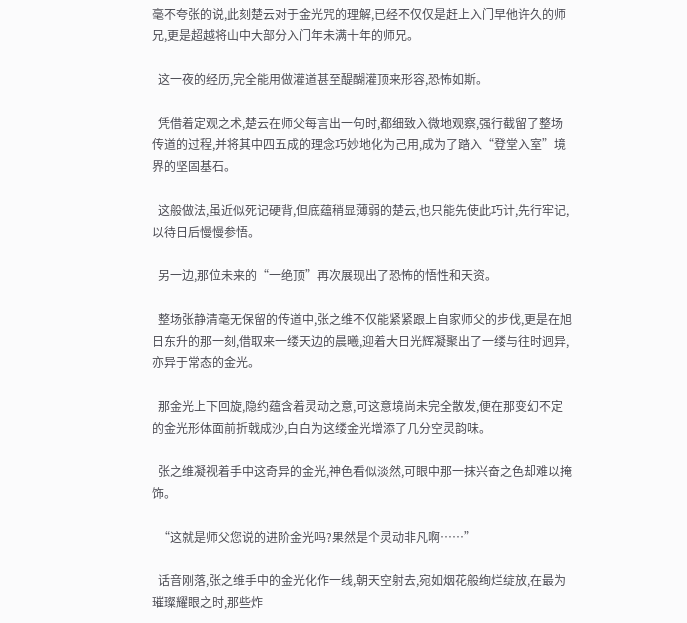毫不夸张的说,此刻楚云对于金光咒的理解,已经不仅仅是赶上入门早他许久的师兄,更是超越将山中大部分入门年未满十年的师兄。

  这一夜的经历,完全能用做灌道甚至醍醐灌顶来形容,恐怖如斯。

  凭借着定观之术,楚云在师父每言出一句时,都细致入微地观察,强行截留了整场传道的过程,并将其中四五成的理念巧妙地化为己用,成为了踏入“登堂入室”境界的坚固基石。

  这般做法,虽近似死记硬背,但底蕴稍显薄弱的楚云,也只能先使此巧计,先行牢记,以待日后慢慢参悟。

  另一边,那位未来的“一绝顶”再次展现出了恐怖的悟性和天资。

  整场张静清毫无保留的传道中,张之维不仅能紧紧跟上自家师父的步伐,更是在旭日东升的那一刻,借取来一缕天边的晨曦,迎着大日光辉凝聚出了一缕与往时迥异,亦异于常态的金光。

  那金光上下回旋,隐约蕴含着灵动之意,可这意境尚未完全散发,便在那变幻不定的金光形体面前折戟成沙,白白为这缕金光增添了几分空灵韵味。

  张之维凝视着手中这奇异的金光,神色看似淡然,可眼中那一抹兴奋之色却难以掩饰。

  “这就是师父您说的进阶金光吗?果然是个灵动非凡啊……”

  话音刚落,张之维手中的金光化作一线,朝天空射去,宛如烟花般绚烂绽放,在最为璀璨耀眼之时,那些炸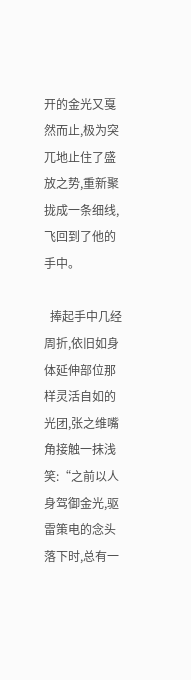开的金光又戛然而止,极为突兀地止住了盛放之势,重新聚拢成一条细线,飞回到了他的手中。

  捧起手中几经周折,依旧如身体延伸部位那样灵活自如的光团,张之维嘴角接触一抹浅笑:“之前以人身驾御金光,驱雷策电的念头落下时,总有一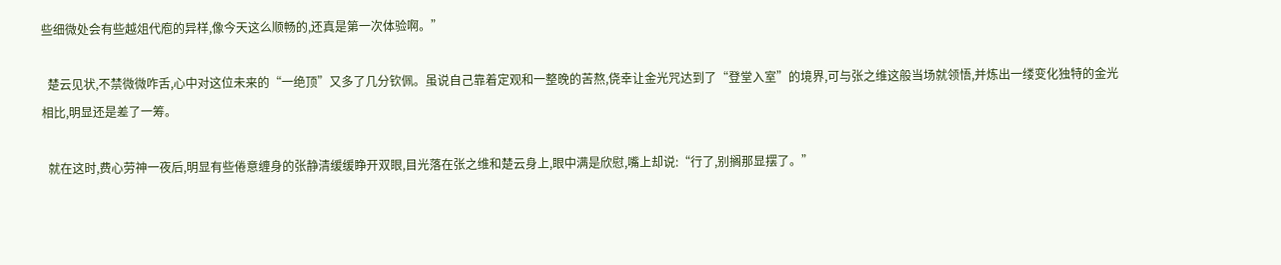些细微处会有些越俎代庖的异样,像今天这么顺畅的,还真是第一次体验啊。”

  楚云见状,不禁微微咋舌,心中对这位未来的“一绝顶”又多了几分钦佩。虽说自己靠着定观和一整晚的苦熬,侥幸让金光咒达到了“登堂入室”的境界,可与张之维这般当场就领悟,并炼出一缕变化独特的金光相比,明显还是差了一筹。

  就在这时,费心劳神一夜后,明显有些倦意缠身的张静清缓缓睁开双眼,目光落在张之维和楚云身上,眼中满是欣慰,嘴上却说:“行了,别搁那显摆了。”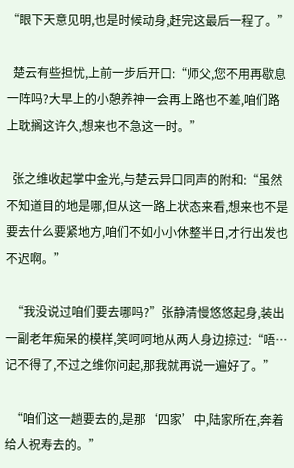“眼下天意见明,也是时候动身,赶完这最后一程了。”

  楚云有些担忧,上前一步后开口:“师父,您不用再歇息一阵吗?大早上的小憩养神一会再上路也不差,咱们路上耽搁这许久,想来也不急这一时。”

  张之维收起掌中金光,与楚云异口同声的附和:“虽然不知道目的地是哪,但从这一路上状态来看,想来也不是要去什么要紧地方,咱们不如小小休整半日,才行出发也不迟啊。”

  “我没说过咱们要去哪吗?”张静清慢悠悠起身,装出一副老年痴呆的模样,笑呵呵地从两人身边掠过:“唔…记不得了,不过之维你问起,那我就再说一遍好了。”

  “咱们这一趟要去的,是那‘四家’中,陆家所在,奔着给人祝寿去的。”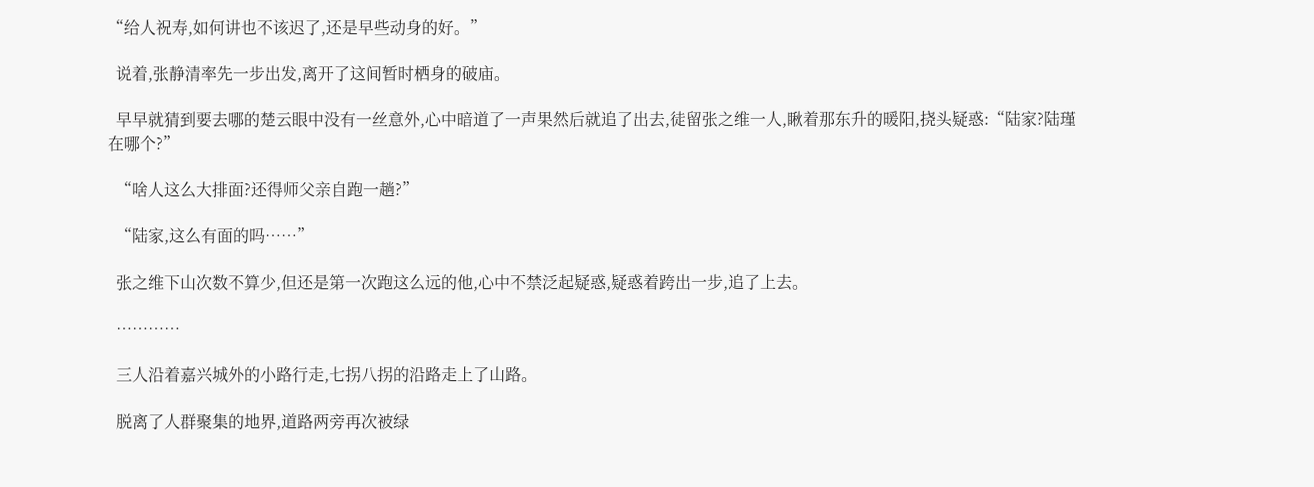“给人祝寿,如何讲也不该迟了,还是早些动身的好。”

  说着,张静清率先一步出发,离开了这间暂时栖身的破庙。

  早早就猜到要去哪的楚云眼中没有一丝意外,心中暗道了一声果然后就追了出去,徒留张之维一人,瞅着那东升的暖阳,挠头疑惑:“陆家?陆瑾在哪个?”

  “啥人这么大排面?还得师父亲自跑一趟?”

  “陆家,这么有面的吗……”

  张之维下山次数不算少,但还是第一次跑这么远的他,心中不禁泛起疑惑,疑惑着跨出一步,追了上去。

  …………

  三人沿着嘉兴城外的小路行走,七拐八拐的沿路走上了山路。

  脱离了人群聚集的地界,道路两旁再次被绿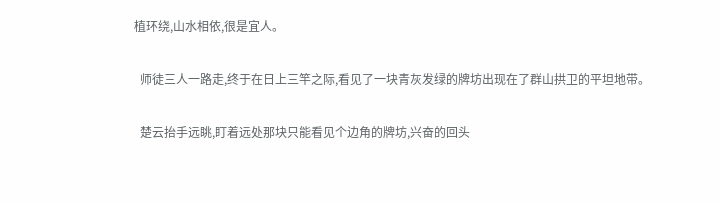植环绕,山水相依,很是宜人。

  师徒三人一路走,终于在日上三竿之际,看见了一块青灰发绿的牌坊出现在了群山拱卫的平坦地带。

  楚云抬手远眺,盯着远处那块只能看见个边角的牌坊,兴奋的回头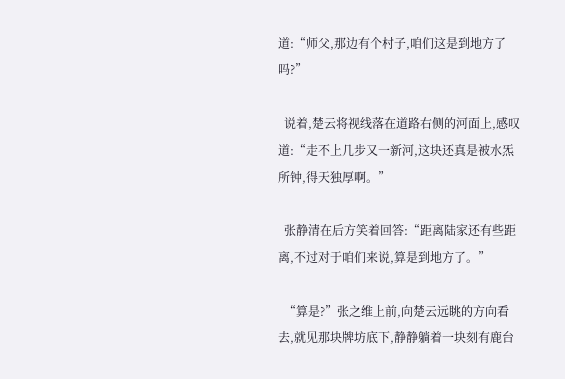道:“师父,那边有个村子,咱们这是到地方了吗?”

  说着,楚云将视线落在道路右侧的河面上,感叹道:“走不上几步又一新河,这块还真是被水炁所钟,得天独厚啊。”

  张静清在后方笑着回答:“距离陆家还有些距离,不过对于咱们来说,算是到地方了。”

  “算是?”张之维上前,向楚云远眺的方向看去,就见那块牌坊底下,静静躺着一块刻有鹿台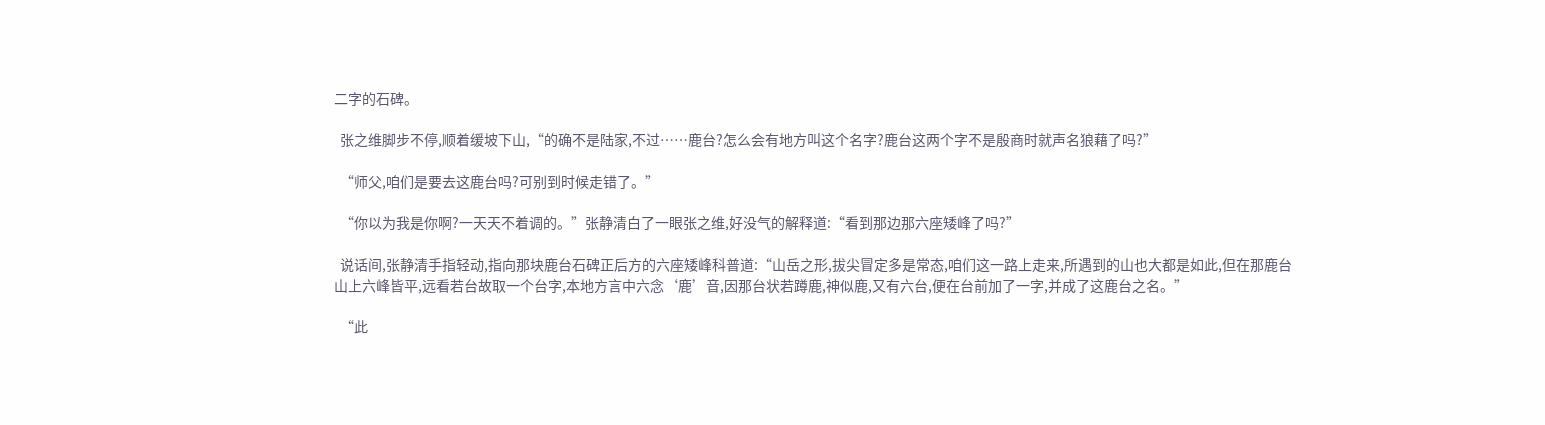二字的石碑。

  张之维脚步不停,顺着缓坡下山,“的确不是陆家,不过……鹿台?怎么会有地方叫这个名字?鹿台这两个字不是殷商时就声名狼藉了吗?”

  “师父,咱们是要去这鹿台吗?可别到时候走错了。”

  “你以为我是你啊?一天天不着调的。”张静清白了一眼张之维,好没气的解释道:“看到那边那六座矮峰了吗?”

  说话间,张静清手指轻动,指向那块鹿台石碑正后方的六座矮峰科普道:“山岳之形,拔尖冒定多是常态,咱们这一路上走来,所遇到的山也大都是如此,但在那鹿台山上六峰皆平,远看若台故取一个台字,本地方言中六念‘鹿’音,因那台状若蹲鹿,神似鹿,又有六台,便在台前加了一字,并成了这鹿台之名。”

  “此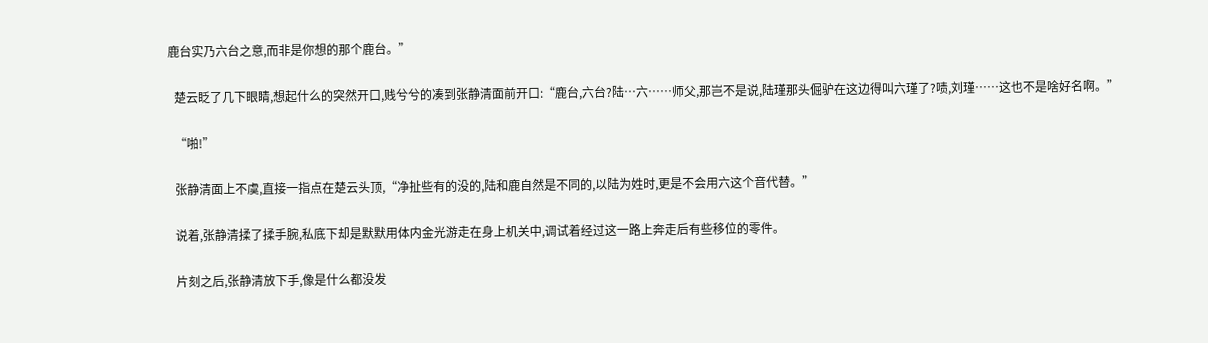鹿台实乃六台之意,而非是你想的那个鹿台。”

  楚云眨了几下眼睛,想起什么的突然开口,贱兮兮的凑到张静清面前开口:“鹿台,六台?陆…六……师父,那岂不是说,陆瑾那头倔驴在这边得叫六瑾了?啧,刘瑾……这也不是啥好名啊。”

  “啪!”

  张静清面上不虞,直接一指点在楚云头顶,“净扯些有的没的,陆和鹿自然是不同的,以陆为姓时,更是不会用六这个音代替。”

  说着,张静清揉了揉手腕,私底下却是默默用体内金光游走在身上机关中,调试着经过这一路上奔走后有些移位的零件。

  片刻之后,张静清放下手,像是什么都没发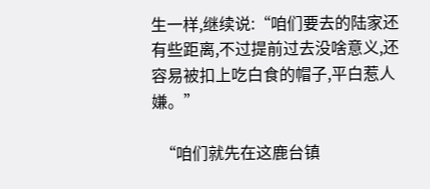生一样,继续说:“咱们要去的陆家还有些距离,不过提前过去没啥意义,还容易被扣上吃白食的帽子,平白惹人嫌。”

  “咱们就先在这鹿台镇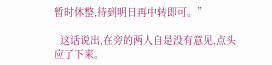暂时休整,待到明日再中转即可。”

  这话说出,在旁的两人自是没有意见,点头应了下来。